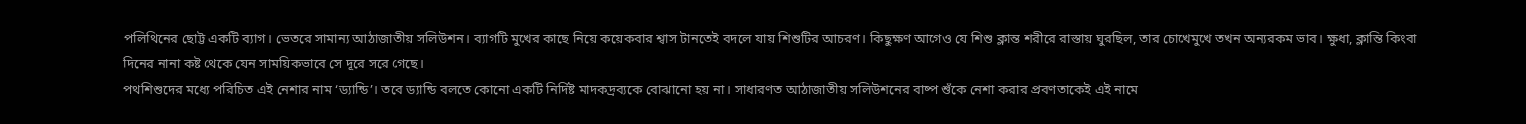পলিথিনের ছোট্ট একটি ব্যাগ। ভেতরে সামান্য আঠাজাতীয় সলিউশন। ব্যাগটি মুখের কাছে নিয়ে কয়েকবার শ্বাস টানতেই বদলে যায় শিশুটির আচরণ। কিছুক্ষণ আগেও যে শিশু ক্লান্ত শরীরে রাস্তায় ঘুরছিল, তার চোখেমুখে তখন অন্যরকম ভাব। ক্ষুধা, ক্লান্তি কিংবা দিনের নানা কষ্ট থেকে যেন সাময়িকভাবে সে দূরে সরে গেছে।
পথশিশুদের মধ্যে পরিচিত এই নেশার নাম ‘ড্যান্ডি’। তবে ড্যান্ডি বলতে কোনো একটি নির্দিষ্ট মাদকদ্রব্যকে বোঝানো হয় না। সাধারণত আঠাজাতীয় সলিউশনের বাষ্প শুঁকে নেশা করার প্রবণতাকেই এই নামে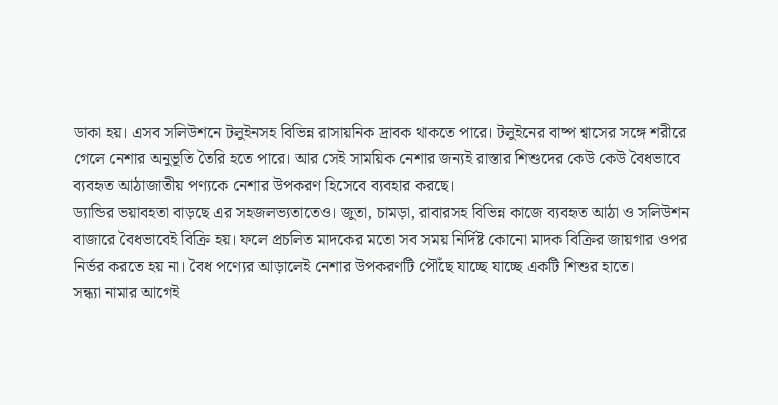ডাকা হয়। এসব সলিউশনে টলুইনসহ বিভিন্ন রাসায়নিক দ্রাবক থাকতে পারে। টলুইনের বাষ্প শ্বাসের সঙ্গে শরীরে গেলে নেশার অনুভূতি তৈরি হতে পারে। আর সেই সাময়িক নেশার জন্যই রাস্তার শিশুদের কেউ কেউ বৈধভাবে ব্যবহৃত আঠাজাতীয় পণ্যকে নেশার উপকরণ হিসেবে ব্যবহার করছে।
ড্যান্ডির ভয়াবহতা বাড়ছে এর সহজলভ্যতাতেও। জুতা, চামড়া, রাবারসহ বিভিন্ন কাজে ব্যবহৃত আঠা ও সলিউশন বাজারে বৈধভাবেই বিক্রি হয়। ফলে প্রচলিত মাদকের মতো সব সময় নির্দিষ্ট কোনো মাদক বিক্রির জায়গার ওপর নির্ভর করতে হয় না। বৈধ পণ্যের আড়ালেই নেশার উপকরণটি পৌঁছে যাচ্ছে যাচ্ছে একটি শিশুর হাতে।
সন্ধ্যা নামার আগেই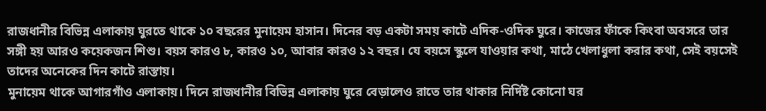রাজধানীর বিভিন্ন এলাকায় ঘুরতে থাকে ১০ বছরের মুনায়েম হাসান। দিনের বড় একটা সময় কাটে এদিক-ওদিক ঘুরে। কাজের ফাঁকে কিংবা অবসরে তার সঙ্গী হয় আরও কয়েকজন শিশু। বয়স কারও ৮, কারও ১০, আবার কারও ১২ বছর। যে বয়সে স্কুলে যাওয়ার কথা, মাঠে খেলাধুলা করার কথা, সেই বয়সেই তাদের অনেকের দিন কাটে রাস্তায়।
মুনায়েম থাকে আগারগাঁও এলাকায়। দিনে রাজধানীর বিভিন্ন এলাকায় ঘুরে বেড়ালেও রাতে তার থাকার নির্দিষ্ট কোনো ঘর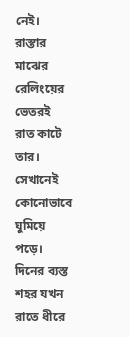নেই। রাস্তার মাঝের রেলিংয়ের ভেতরই রাত কাটে তার। সেখানেই কোনোভাবে ঘুমিয়ে পড়ে। দিনের ব্যস্ত শহর যখন রাতে ধীরে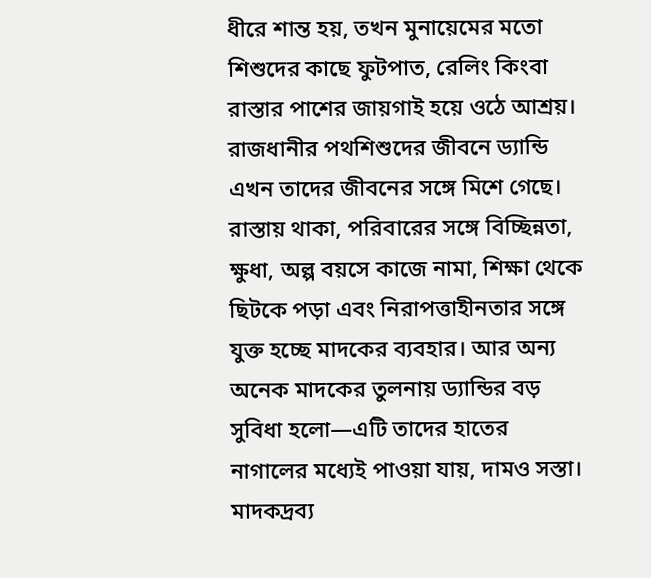ধীরে শান্ত হয়, তখন মুনায়েমের মতো শিশুদের কাছে ফুটপাত, রেলিং কিংবা রাস্তার পাশের জায়গাই হয়ে ওঠে আশ্রয়।
রাজধানীর পথশিশুদের জীবনে ড্যান্ডি এখন তাদের জীবনের সঙ্গে মিশে গেছে। রাস্তায় থাকা, পরিবারের সঙ্গে বিচ্ছিন্নতা, ক্ষুধা, অল্প বয়সে কাজে নামা, শিক্ষা থেকে ছিটকে পড়া এবং নিরাপত্তাহীনতার সঙ্গে যুক্ত হচ্ছে মাদকের ব্যবহার। আর অন্য অনেক মাদকের তুলনায় ড্যান্ডির বড় সুবিধা হলো—এটি তাদের হাতের নাগালের মধ্যেই পাওয়া যায়, দামও সস্তা।
মাদকদ্রব্য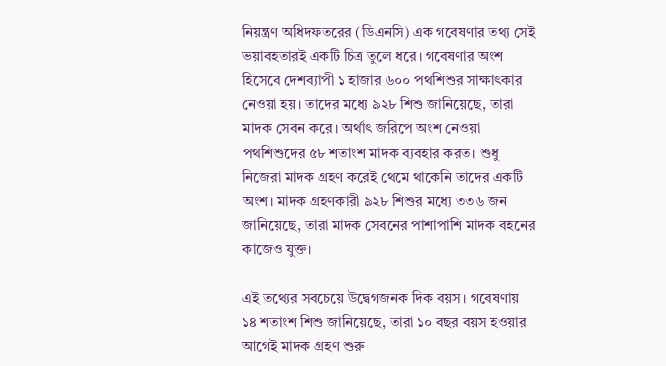নিয়ন্ত্রণ অধিদফতরের (ডিএনসি) এক গবেষণার তথ্য সেই ভয়াবহতারই একটি চিত্র তুলে ধরে। গবেষণার অংশ হিসেবে দেশব্যাপী ১ হাজার ৬০০ পথশিশুর সাক্ষাৎকার নেওয়া হয়। তাদের মধ্যে ৯২৮ শিশু জানিয়েছে, তারা মাদক সেবন করে। অর্থাৎ জরিপে অংশ নেওয়া পথশিশুদের ৫৮ শতাংশ মাদক ব্যবহার করত। শুধু নিজেরা মাদক গ্রহণ করেই থেমে থাকেনি তাদের একটি অংশ। মাদক গ্রহণকারী ৯২৮ শিশুর মধ্যে ৩৩৬ জন জানিয়েছে, তারা মাদক সেবনের পাশাপাশি মাদক বহনের কাজেও যুক্ত।

এই তথ্যের সবচেয়ে উদ্বেগজনক দিক বয়স। গবেষণায় ১৪ শতাংশ শিশু জানিয়েছে, তারা ১০ বছর বয়স হওয়ার আগেই মাদক গ্রহণ শুরু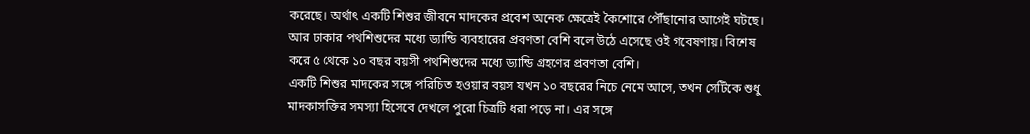করেছে। অর্থাৎ একটি শিশুর জীবনে মাদকের প্রবেশ অনেক ক্ষেত্রেই কৈশোরে পৌঁছানোর আগেই ঘটছে। আর ঢাকার পথশিশুদের মধ্যে ড্যান্ডি ব্যবহারের প্রবণতা বেশি বলে উঠে এসেছে ওই গবেষণায়। বিশেষ করে ৫ থেকে ১০ বছর বয়সী পথশিশুদের মধ্যে ড্যান্ডি গ্রহণের প্রবণতা বেশি।
একটি শিশুর মাদকের সঙ্গে পরিচিত হওয়ার বয়স যখন ১০ বছরের নিচে নেমে আসে, তখন সেটিকে শুধু মাদকাসক্তির সমস্যা হিসেবে দেখলে পুরো চিত্রটি ধরা পড়ে না। এর সঙ্গে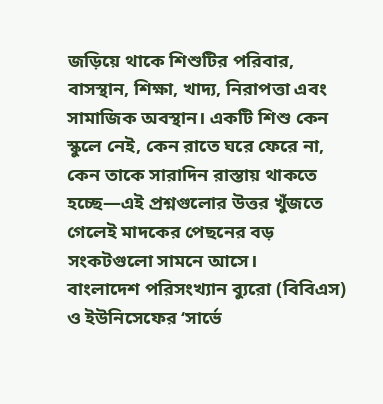জড়িয়ে থাকে শিশুটির পরিবার, বাসস্থান, শিক্ষা, খাদ্য, নিরাপত্তা এবং সামাজিক অবস্থান। একটি শিশু কেন স্কুলে নেই, কেন রাতে ঘরে ফেরে না, কেন তাকে সারাদিন রাস্তায় থাকতে হচ্ছে—এই প্রশ্নগুলোর উত্তর খুঁজতে গেলেই মাদকের পেছনের বড় সংকটগুলো সামনে আসে।
বাংলাদেশ পরিসংখ্যান ব্যুরো (বিবিএস) ও ইউনিসেফের ‘সার্ভে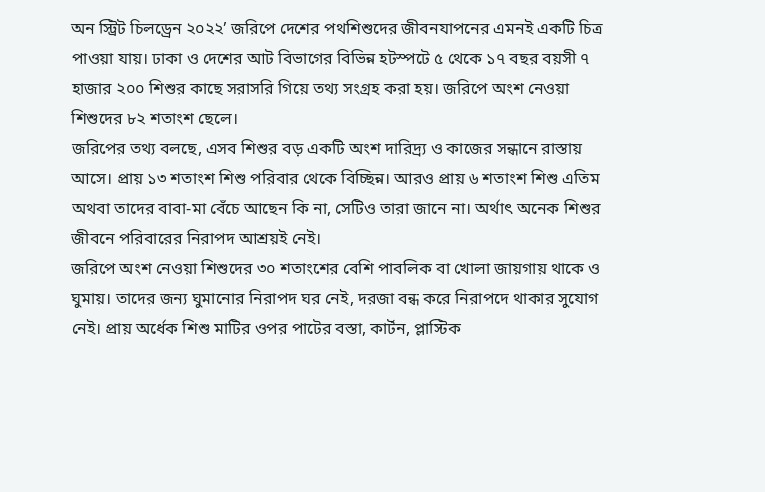অন স্ট্রিট চিলড্রেন ২০২২’ জরিপে দেশের পথশিশুদের জীবনযাপনের এমনই একটি চিত্র পাওয়া যায়। ঢাকা ও দেশের আট বিভাগের বিভিন্ন হটস্পটে ৫ থেকে ১৭ বছর বয়সী ৭ হাজার ২০০ শিশুর কাছে সরাসরি গিয়ে তথ্য সংগ্রহ করা হয়। জরিপে অংশ নেওয়া শিশুদের ৮২ শতাংশ ছেলে।
জরিপের তথ্য বলছে, এসব শিশুর বড় একটি অংশ দারিদ্র্য ও কাজের সন্ধানে রাস্তায় আসে। প্রায় ১৩ শতাংশ শিশু পরিবার থেকে বিচ্ছিন্ন। আরও প্রায় ৬ শতাংশ শিশু এতিম অথবা তাদের বাবা-মা বেঁচে আছেন কি না, সেটিও তারা জানে না। অর্থাৎ অনেক শিশুর জীবনে পরিবারের নিরাপদ আশ্রয়ই নেই।
জরিপে অংশ নেওয়া শিশুদের ৩০ শতাংশের বেশি পাবলিক বা খোলা জায়গায় থাকে ও ঘুমায়। তাদের জন্য ঘুমানোর নিরাপদ ঘর নেই, দরজা বন্ধ করে নিরাপদে থাকার সুযোগ নেই। প্রায় অর্ধেক শিশু মাটির ওপর পাটের বস্তা, কার্টন, প্লাস্টিক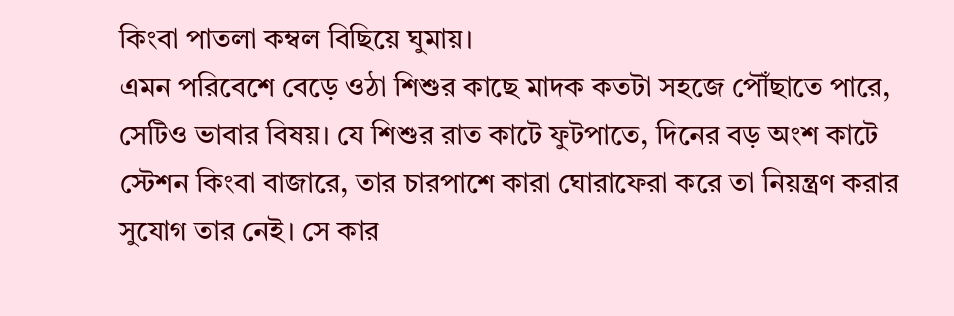কিংবা পাতলা কম্বল বিছিয়ে ঘুমায়।
এমন পরিবেশে বেড়ে ওঠা শিশুর কাছে মাদক কতটা সহজে পৌঁছাতে পারে, সেটিও ভাবার বিষয়। যে শিশুর রাত কাটে ফুটপাতে, দিনের বড় অংশ কাটে স্টেশন কিংবা বাজারে, তার চারপাশে কারা ঘোরাফেরা করে তা নিয়ন্ত্রণ করার সুযোগ তার নেই। সে কার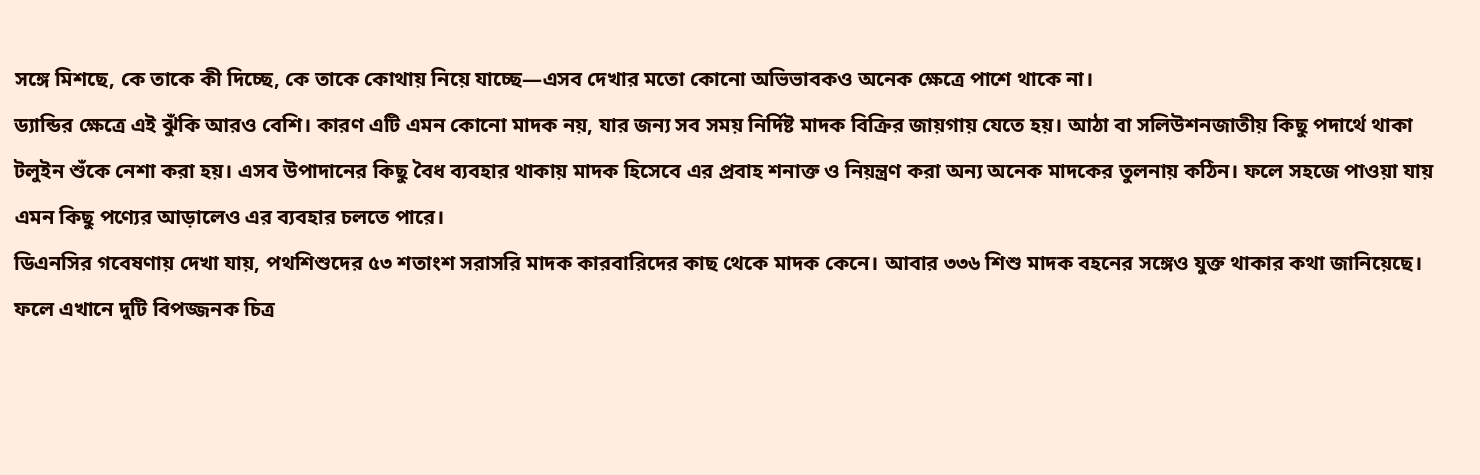সঙ্গে মিশছে, কে তাকে কী দিচ্ছে, কে তাকে কোথায় নিয়ে যাচ্ছে—এসব দেখার মতো কোনো অভিভাবকও অনেক ক্ষেত্রে পাশে থাকে না।
ড্যান্ডির ক্ষেত্রে এই ঝুঁকি আরও বেশি। কারণ এটি এমন কোনো মাদক নয়, যার জন্য সব সময় নির্দিষ্ট মাদক বিক্রির জায়গায় যেতে হয়। আঠা বা সলিউশনজাতীয় কিছু পদার্থে থাকা টলুইন শুঁকে নেশা করা হয়। এসব উপাদানের কিছু বৈধ ব্যবহার থাকায় মাদক হিসেবে এর প্রবাহ শনাক্ত ও নিয়ন্ত্রণ করা অন্য অনেক মাদকের তুলনায় কঠিন। ফলে সহজে পাওয়া যায় এমন কিছু পণ্যের আড়ালেও এর ব্যবহার চলতে পারে।
ডিএনসির গবেষণায় দেখা যায়, পথশিশুদের ৫৩ শতাংশ সরাসরি মাদক কারবারিদের কাছ থেকে মাদক কেনে। আবার ৩৩৬ শিশু মাদক বহনের সঙ্গেও যুক্ত থাকার কথা জানিয়েছে। ফলে এখানে দুটি বিপজ্জনক চিত্র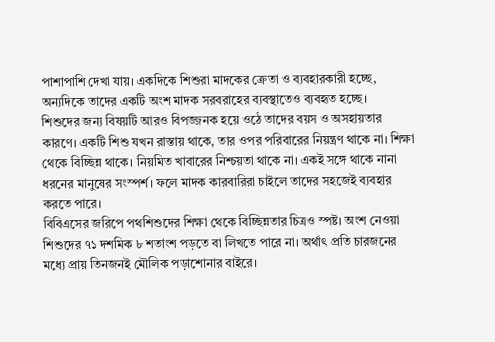পাশাপাশি দেখা যায়। একদিকে শিশুরা মাদকের ক্রেতা ও ব্যবহারকারী হচ্ছে, অন্যদিকে তাদের একটি অংশ মাদক সরবরাহের ব্যবস্থাতেও ব্যবহৃত হচ্ছে।
শিশুদের জন্য বিষয়টি আরও বিপজ্জনক হয়ে ওঠে তাদের বয়স ও অসহায়তার কারণে। একটি শিশু যখন রাস্তায় থাকে, তার ওপর পরিবারের নিয়ন্ত্রণ থাকে না। শিক্ষা থেকে বিচ্ছিন্ন থাকে। নিয়মিত খাবারের নিশ্চয়তা থাকে না। একই সঙ্গে থাকে নানা ধরনের মানুষের সংস্পর্শ। ফলে মাদক কারবারিরা চাইলে তাদের সহজেই ব্যবহার করতে পারে।
বিবিএসের জরিপে পথশিশুদের শিক্ষা থেকে বিচ্ছিন্নতার চিত্রও স্পষ্ট। অংশ নেওয়া শিশুদের ৭১ দশমিক ৮ শতাংশ পড়তে বা লিখতে পারে না। অর্থাৎ প্রতি চারজনের মধ্যে প্রায় তিনজনই মৌলিক পড়াশোনার বাইরে।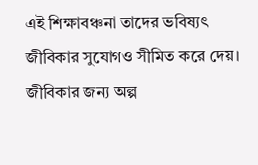এই শিক্ষাবঞ্চনা তাদের ভবিষ্যৎ জীবিকার সুযোগও সীমিত করে দেয়।
জীবিকার জন্য অল্প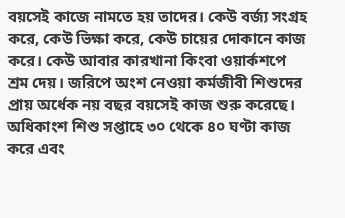বয়সেই কাজে নামতে হয় তাদের। কেউ বর্জ্য সংগ্রহ করে, কেউ ভিক্ষা করে, কেউ চায়ের দোকানে কাজ করে। কেউ আবার কারখানা কিংবা ওয়ার্কশপে শ্রম দেয়। জরিপে অংশ নেওয়া কর্মজীবী শিশুদের প্রায় অর্ধেক নয় বছর বয়সেই কাজ শুরু করেছে। অধিকাংশ শিশু সপ্তাহে ৩০ থেকে ৪০ ঘণ্টা কাজ করে এবং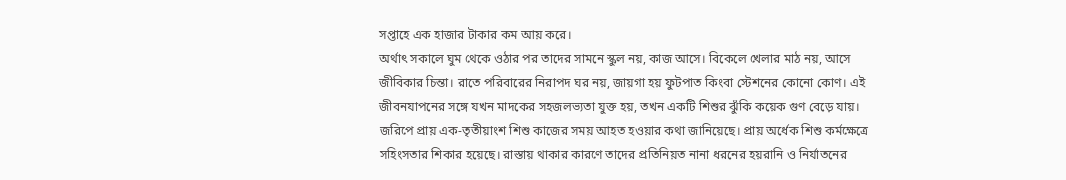সপ্তাহে এক হাজার টাকার কম আয় করে।
অর্থাৎ সকালে ঘুম থেকে ওঠার পর তাদের সামনে স্কুল নয়, কাজ আসে। বিকেলে খেলার মাঠ নয়, আসে জীবিকার চিন্তা। রাতে পরিবারের নিরাপদ ঘর নয়, জায়গা হয় ফুটপাত কিংবা স্টেশনের কোনো কোণ। এই জীবনযাপনের সঙ্গে যখন মাদকের সহজলভ্যতা যুক্ত হয়, তখন একটি শিশুর ঝুঁকি কয়েক গুণ বেড়ে যায়।
জরিপে প্রায় এক-তৃতীয়াংশ শিশু কাজের সময় আহত হওয়ার কথা জানিয়েছে। প্রায় অর্ধেক শিশু কর্মক্ষেত্রে সহিংসতার শিকার হয়েছে। রাস্তায় থাকার কারণে তাদের প্রতিনিয়ত নানা ধরনের হয়রানি ও নির্যাতনের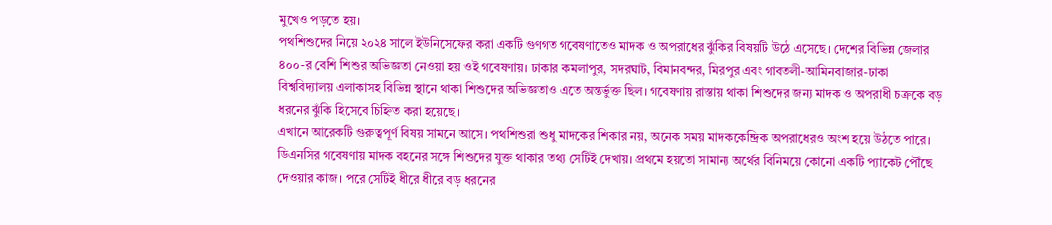মুখেও পড়তে হয়।
পথশিশুদের নিয়ে ২০২৪ সালে ইউনিসেফের করা একটি গুণগত গবেষণাতেও মাদক ও অপরাধের ঝুঁকির বিষয়টি উঠে এসেছে। দেশের বিভিন্ন জেলার ৪০০-র বেশি শিশুর অভিজ্ঞতা নেওয়া হয় ওই গবেষণায়। ঢাকার কমলাপুর, সদরঘাট, বিমানবন্দর, মিরপুর এবং গাবতলী-আমিনবাজার-ঢাকা বিশ্ববিদ্যালয় এলাকাসহ বিভিন্ন স্থানে থাকা শিশুদের অভিজ্ঞতাও এতে অন্তর্ভুক্ত ছিল। গবেষণায় রাস্তায় থাকা শিশুদের জন্য মাদক ও অপরাধী চক্রকে বড় ধরনের ঝুঁকি হিসেবে চিহ্নিত করা হয়েছে।
এখানে আরেকটি গুরুত্বপূর্ণ বিষয় সামনে আসে। পথশিশুরা শুধু মাদকের শিকার নয়, অনেক সময় মাদককেন্দ্রিক অপরাধেরও অংশ হয়ে উঠতে পারে। ডিএনসির গবেষণায় মাদক বহনের সঙ্গে শিশুদের যুক্ত থাকার তথ্য সেটিই দেখায়। প্রথমে হয়তো সামান্য অর্থের বিনিময়ে কোনো একটি প্যাকেট পৌঁছে দেওয়ার কাজ। পরে সেটিই ধীরে ধীরে বড় ধরনের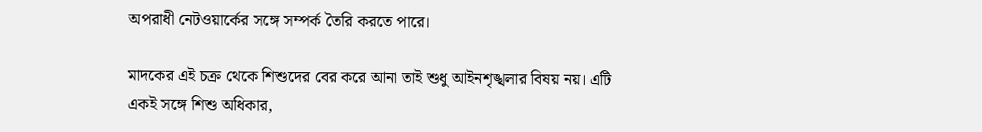অপরাধী নেটওয়ার্কের সঙ্গে সম্পর্ক তৈরি করতে পারে।

মাদকের এই চক্র থেকে শিশুদের বের করে আনা তাই শুধু আইনশৃঙ্খলার বিষয় নয়। এটি একই সঙ্গে শিশু অধিকার,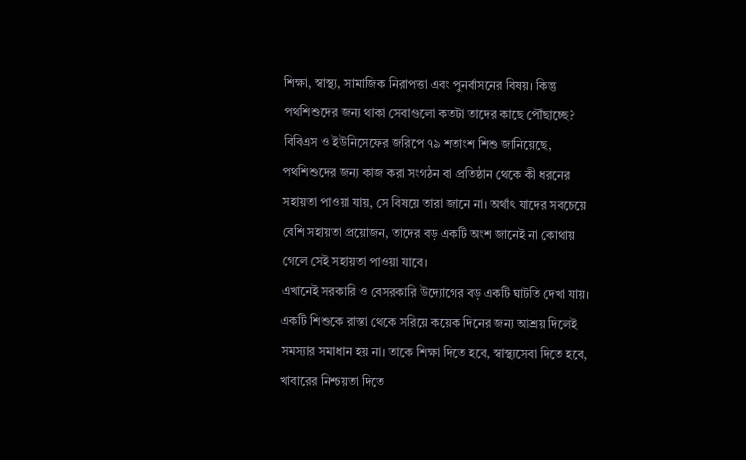শিক্ষা, স্বাস্থ্য, সামাজিক নিরাপত্তা এবং পুনর্বাসনের বিষয়। কিন্তু পথশিশুদের জন্য থাকা সেবাগুলো কতটা তাদের কাছে পৌঁছাচ্ছে?
বিবিএস ও ইউনিসেফের জরিপে ৭৯ শতাংশ শিশু জানিয়েছে, পথশিশুদের জন্য কাজ করা সংগঠন বা প্রতিষ্ঠান থেকে কী ধরনের সহায়তা পাওয়া যায়, সে বিষয়ে তারা জানে না। অর্থাৎ যাদের সবচেয়ে বেশি সহায়তা প্রয়োজন, তাদের বড় একটি অংশ জানেই না কোথায় গেলে সেই সহায়তা পাওয়া যাবে।
এখানেই সরকারি ও বেসরকারি উদ্যোগের বড় একটি ঘাটতি দেখা যায়। একটি শিশুকে রাস্তা থেকে সরিয়ে কয়েক দিনের জন্য আশ্রয় দিলেই সমস্যার সমাধান হয় না। তাকে শিক্ষা দিতে হবে, স্বাস্থ্যসেবা দিতে হবে, খাবারের নিশ্চয়তা দিতে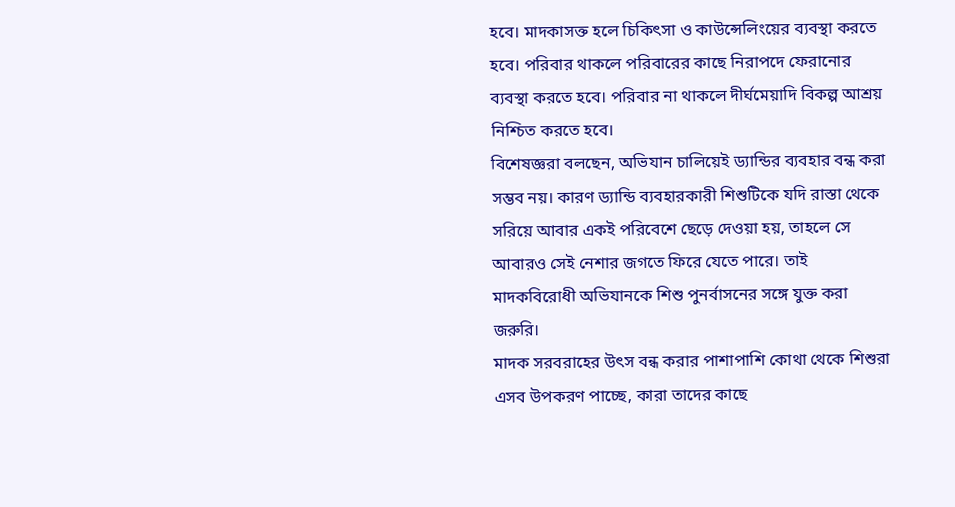হবে। মাদকাসক্ত হলে চিকিৎসা ও কাউন্সেলিংয়ের ব্যবস্থা করতে হবে। পরিবার থাকলে পরিবারের কাছে নিরাপদে ফেরানোর ব্যবস্থা করতে হবে। পরিবার না থাকলে দীর্ঘমেয়াদি বিকল্প আশ্রয় নিশ্চিত করতে হবে।
বিশেষজ্ঞরা বলছেন, অভিযান চালিয়েই ড্যান্ডির ব্যবহার বন্ধ করা সম্ভব নয়। কারণ ড্যান্ডি ব্যবহারকারী শিশুটিকে যদি রাস্তা থেকে সরিয়ে আবার একই পরিবেশে ছেড়ে দেওয়া হয়, তাহলে সে আবারও সেই নেশার জগতে ফিরে যেতে পারে। তাই মাদকবিরোধী অভিযানকে শিশু পুনর্বাসনের সঙ্গে যুক্ত করা জরুরি।
মাদক সরবরাহের উৎস বন্ধ করার পাশাপাশি কোথা থেকে শিশুরা এসব উপকরণ পাচ্ছে, কারা তাদের কাছে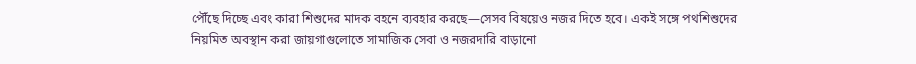পৌঁছে দিচ্ছে এবং কারা শিশুদের মাদক বহনে ব্যবহার করছে—সেসব বিষয়েও নজর দিতে হবে। একই সঙ্গে পথশিশুদের নিয়মিত অবস্থান করা জায়গাগুলোতে সামাজিক সেবা ও নজরদারি বাড়ানো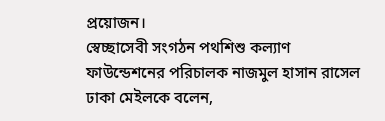প্রয়োজন।
স্বেচ্ছাসেবী সংগঠন পথশিশু কল্যাণ ফাউন্ডেশনের পরিচালক নাজমুল হাসান রাসেল ঢাকা মেইলকে বলেন,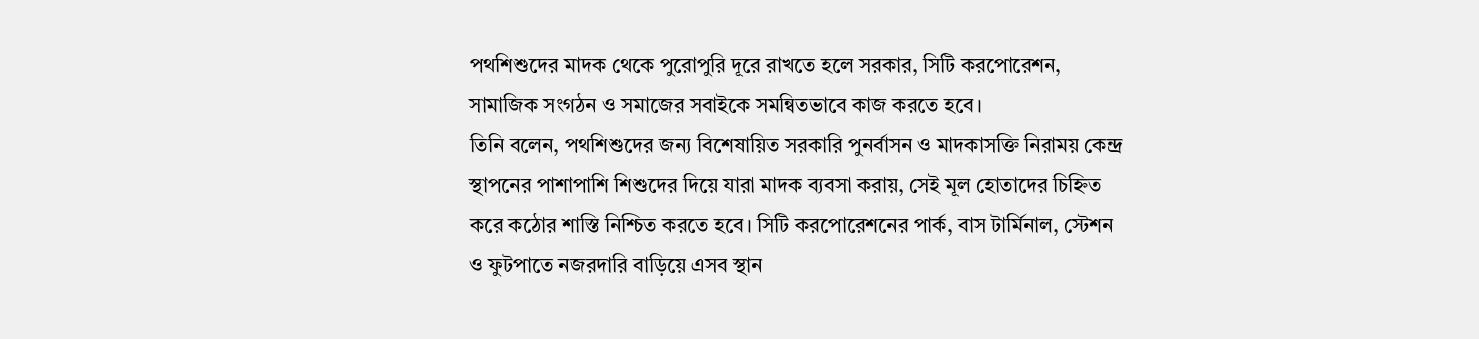পথশিশুদের মাদক থেকে পুরোপুরি দূরে রাখতে হলে সরকার, সিটি করপোরেশন, সামাজিক সংগঠন ও সমাজের সবাইকে সমন্বিতভাবে কাজ করতে হবে।
তিনি বলেন, পথশিশুদের জন্য বিশেষায়িত সরকারি পুনর্বাসন ও মাদকাসক্তি নিরাময় কেন্দ্র স্থাপনের পাশাপাশি শিশুদের দিয়ে যারা মাদক ব্যবসা করায়, সেই মূল হোতাদের চিহ্নিত করে কঠোর শাস্তি নিশ্চিত করতে হবে। সিটি করপোরেশনের পার্ক, বাস টার্মিনাল, স্টেশন ও ফুটপাতে নজরদারি বাড়িয়ে এসব স্থান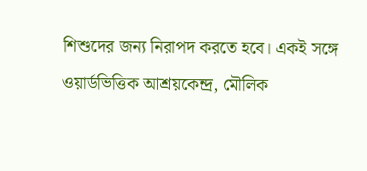শিশুদের জন্য নিরাপদ করতে হবে। একই সঙ্গে ওয়ার্ডভিত্তিক আশ্রয়কেন্দ্র, মৌলিক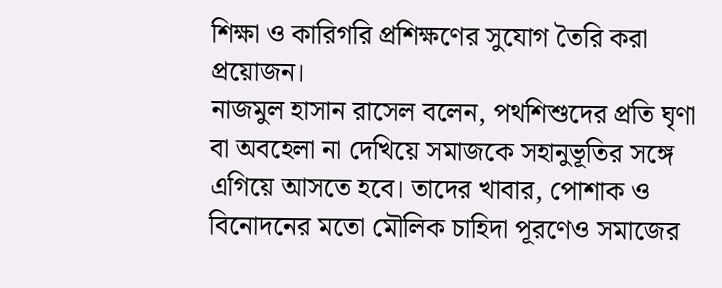শিক্ষা ও কারিগরি প্রশিক্ষণের সুযোগ তৈরি করা প্রয়োজন।
নাজমুল হাসান রাসেল বলেন, পথশিশুদের প্রতি ঘৃণা বা অবহেলা না দেখিয়ে সমাজকে সহানুভূতির সঙ্গে এগিয়ে আসতে হবে। তাদের খাবার, পোশাক ও বিনোদনের মতো মৌলিক চাহিদা পূরণেও সমাজের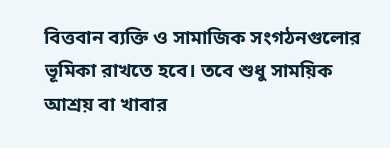বিত্তবান ব্যক্তি ও সামাজিক সংগঠনগুলোর ভূমিকা রাখতে হবে। তবে শুধু সাময়িক আশ্রয় বা খাবার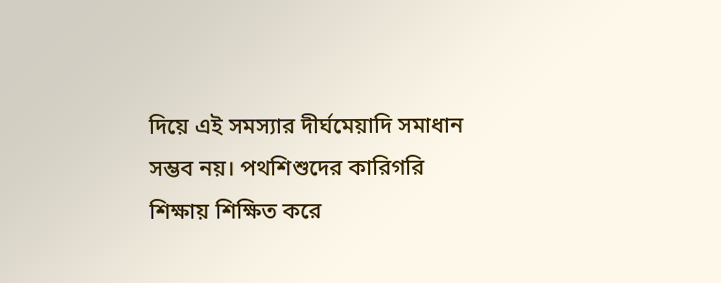দিয়ে এই সমস্যার দীর্ঘমেয়াদি সমাধান সম্ভব নয়। পথশিশুদের কারিগরি শিক্ষায় শিক্ষিত করে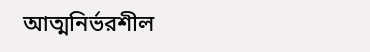আত্মনির্ভরশীল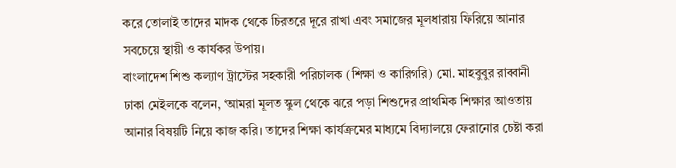করে তোলাই তাদের মাদক থেকে চিরতরে দূরে রাখা এবং সমাজের মূলধারায় ফিরিয়ে আনার সবচেয়ে স্থায়ী ও কার্যকর উপায়।
বাংলাদেশ শিশু কল্যাণ ট্রাস্টের সহকারী পরিচালক (শিক্ষা ও কারিগরি) মো. মাহবুবুর রাব্বানী ঢাকা মেইলকে বলেন, ‘আমরা মূলত স্কুল থেকে ঝরে পড়া শিশুদের প্রাথমিক শিক্ষার আওতায় আনার বিষয়টি নিয়ে কাজ করি। তাদের শিক্ষা কার্যক্রমের মাধ্যমে বিদ্যালয়ে ফেরানোর চেষ্টা করা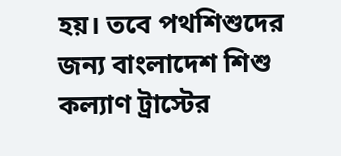হয়। তবে পথশিশুদের জন্য বাংলাদেশ শিশু কল্যাণ ট্রাস্টের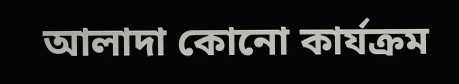আলাদা কোনো কার্যক্রম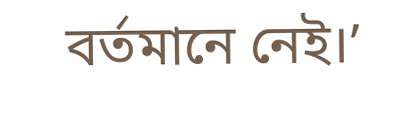বর্তমানে নেই।’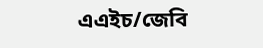এএইচ/জেবি